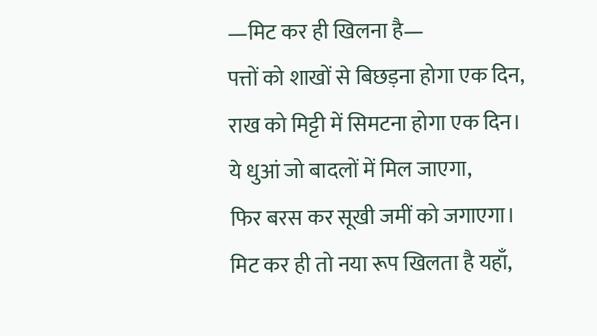—मिट कर ही खिलना है—
पत्तों को शाखों से बिछड़ना होगा एक दिन,
राख को मिट्टी में सिमटना होगा एक दिन।
ये धुआं जो बादलों में मिल जाएगा,
फिर बरस कर सूखी जमीं को जगाएगा।
मिट कर ही तो नया रूप खिलता है यहाँ,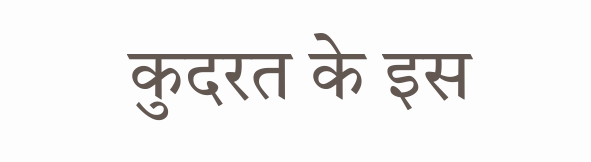कुदरत के इस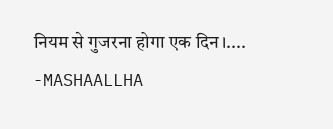नियम से गुजरना होगा एक दिन।....
-MASHAALLHA